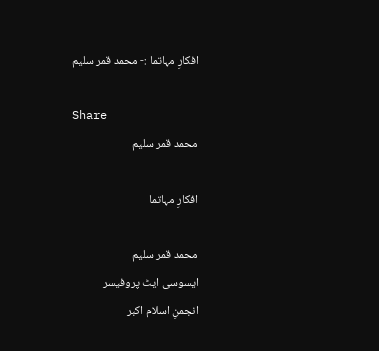افکارِ مہاتما :- محمد قمر سلیم

Share
محمد قمر سلیم

افکارِ مہاتما

محمد قمر سلیم
ایسوسی ایٹ پروفیسر
انجمنِ اسلام اکبر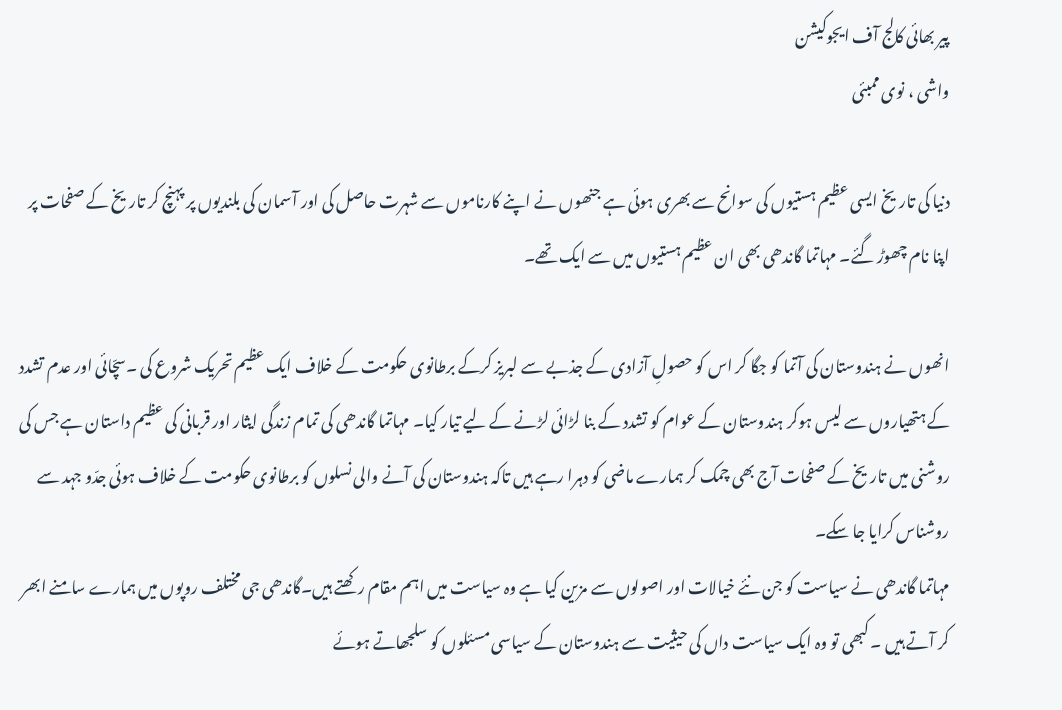پیر بھائی کالج آف ایجوکیشن
واشی ، نوی ممبئی

دنیا کی تاریخ ایسی عظیم ہستیوں کی سوانح سے بھری ہوئی ہے جنھوں نے اپنے کارناموں سے شہرت حاصل کی اور آسمان کی بلندیوں پر پہنچ کر تاریخ کے صفحات پر اپنا نام چھوڑ گئے۔ مہاتما گاندھی بھی ان عظیم ہستیوں میں سے ایک تھے۔

انھوں نے ہندوستان کی آتما کو جگا کر اس کو حصولِ آزادی کے جذبے سے لبریز کرکے برطانوی حکومت کے خلاف ایک عظیم تحریک شروع کی ۔سچّائی اور عدم تشدد کے ہتھیاروں سے لیس ہوکر ہندوستان کے عوام کو تشدد کے بنا لڑائی لڑنے کے لیے تیار کیا۔ مہاتما گاندھی کی تمام زندگی ایثار اور قربانی کی عظیم داستان ہے جس کی روشنی میں تاریخ کے صفحات آج بھی چمک کر ہمارے ماضی کو دہرا رہے ہیں تاکہ ہندوستان کی آنے والی نسلوں کو برطانوی حکومت کے خلاف ہوئی جدّو جہد سے روشناس کرایا جا سکے۔
مہاتما گاندھی نے سیاست کو جن نئے خیالات اور اصولوں سے مزین کیا ہے وہ سیاست میں اہم مقام رکھتے ہیں۔گاندھی جی مختلف روپوں میں ہمارے سامنے ابھر کر آتے ہیں ۔ کبھی تو وہ ایک سیاست داں کی حیثیت سے ہندوستان کے سیاسی مسئلوں کو سلجھاتے ہوئے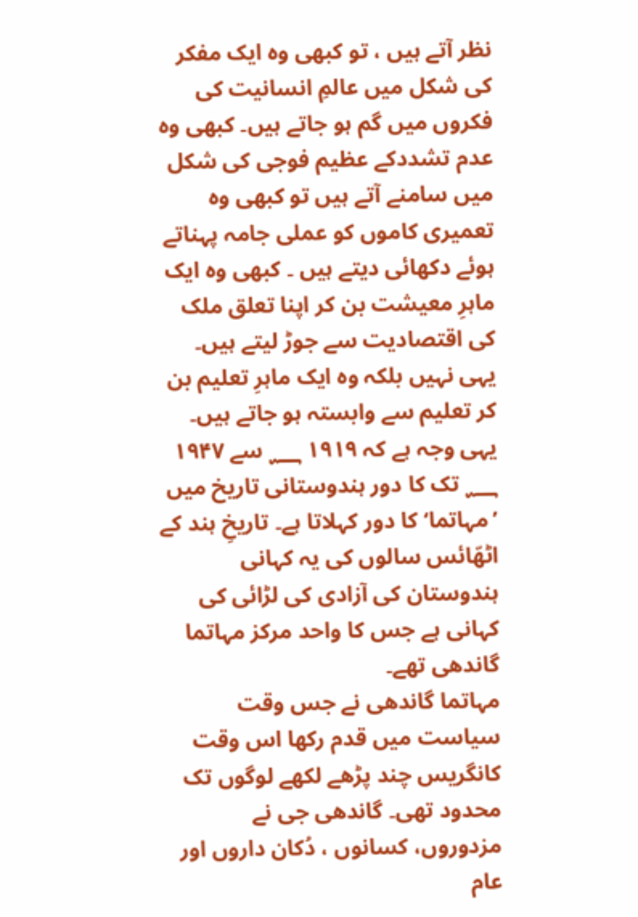نظر آتے ہیں ، تو کبھی وہ ایک مفکر کی شکل میں عالمِ انسانیت کی فکروں میں گم ہو جاتے ہیں۔ کبھی وہ عدم تشددکے عظیم فوجی کی شکل میں سامنے آتے ہیں تو کبھی وہ تعمیری کاموں کو عملی جامہ پہناتے ہوئے دکھائی دیتے ہیں ۔ کبھی وہ ایک ماہرِ معیشت بن کر اپنا تعلق ملک کی اقتصادیت سے جوڑ لیتے ہیں۔ یہی نہیں بلکہ وہ ایک ماہرِ تعلیم بن کر تعلیم سے وابستہ ہو جاتے ہیں۔ یہی وجہ ہے کہ ۱۹۱۹ ؁ سے ۱۹۴۷ ؁ تک کا دور ہندوستانی تاریخ میں ’مہاتما‘ کا دور کہلاتا ہے۔ تاریخِ ہند کے اٹھّائس سالوں کی یہ کہانی ہندوستان کی آزادی کی لڑائی کی کہانی ہے جس کا واحد مرکز مہاتما گاندھی تھے۔
مہاتما گاندھی نے جس وقت سیاست میں قدم رکھا اس وقت کانگریس چند پڑھے لکھے لوگوں تک محدود تھی۔ گاندھی جی نے مزدوروں، کسانوں ، دُکان داروں اور عام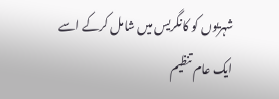شہریوں کو کانگریس میں شامل کرکے اسے ایک عام تنظیم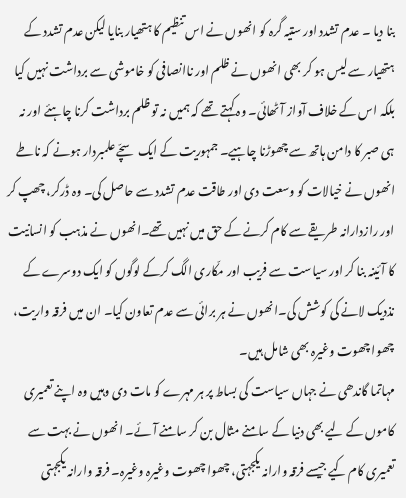بنا دیا ۔ عدم تشدد اور ستیہ گرہ کو انھوں نے اس تنظیم کا ہتھیار بنایا لیکن عدم تشدد کے ہتھیار سے لیس ہو کر بھی انھوں نے ظلم اور ناانصافی کو خاموشی سے برداشت نہیں کیا بلکہ اس کے خلاف آواز آٹھائی۔ وہ کہتے تھے کہ ہمیں نہ تو ظلم برداشت کرنا چاہئے اور نہ ہی صبر کا دامن ہاتھ سے چھوڑنا چاہیے۔ جمہوریت کے ایک سچّے علمبردار ہونے کہ ناطے انھوں نے خیالات کو وسعت دی اور طاقت عدم تشدد سے حاصل کی۔ وہ ڈرکر، چھپ کر اور رازدارانہ طریقے سے کام کرنے کے حق میں نہیں تھے۔انھوں نے مذہب کو انسانیت کا آئینہ بنا کر اور سیاست سے فریب اور مکّاری الگ کرکے لوگوں کو ایک دوسرے کے نذدیک لانے کی کوشش کی۔انھوں نے ہر برائی سے عدم تعاون کیا۔ ان میں فرقہ واریت، چھوا چھوت وغیرہ بھی شامل ہیں۔
مہاتما گاندھی نے جہاں سیاست کی بساط پر ہر مہرے کو مات دی وہیں وہ اپنے تعمیری کاموں کے لیے بھی دنیا کے سامنے مثال بن کر سامنے آئے۔ انھوں نے بہت سے تعمیری کام کیے جیسے فرقہ وارانہ یکجہتی، چھوا چھوت وغیرہ وغیرہ۔ فرقہ وارانہ یکجہتی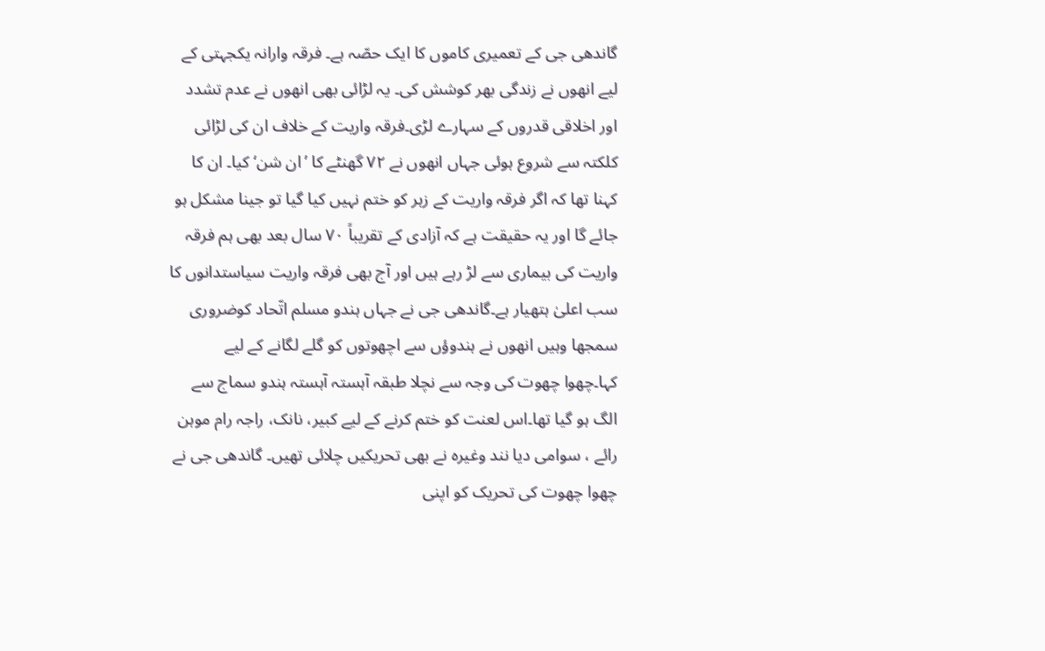گاندھی جی کے تعمیری کاموں کا ایک حصّہ ہے۔ فرقہ وارانہ یکجہتی کے لیے انھوں نے زندگی بھر کوشش کی۔ یہ لڑائی بھی انھوں نے عدم تشدد اور اخلاقی قدروں کے سہارے لڑی۔فرقہ واریت کے خلاف ان کی لڑائی کلکتہ سے شروع ہوئی جہاں انھوں نے ۷۲ گھنٹے کا ’ان شن‘ کیا۔ ان کا کہنا تھا کہ اگر فرقہ واریت کے زہر کو ختم نہیں کیا گیا تو جینا مشکل ہو جائے گا اور یہ حقیقت ہے کہ آزادی کے تقریباً ۷۰ سال بعد بھی ہم فرقہ واریت کی بیماری سے لڑ رہے ہیں اور آج بھی فرقہ واریت سیاستدانوں کا سب اعلیٰ ہتھیار ہے۔گاندھی جی نے جہاں ہندو مسلم اتّحاد کوضروری سمجھا وہیں انھوں نے ہندوؤں سے اچھوتوں کو گلے لگانے کے لیے کہا۔چھوا چھوت کی وجہ سے نچلا طبقہ آہستہ آہستہ ہندو سماج سے الگ ہو گیا تھا۔اس لعنت کو ختم کرنے کے لیے کبیر، نانک، راجہ رام موہن رائے ، سوامی دیا نند وغیرہ نے بھی تحریکیں چلائی تھیں۔ گاندھی جی نے چھوا چھوت کی تحریک کو اپنی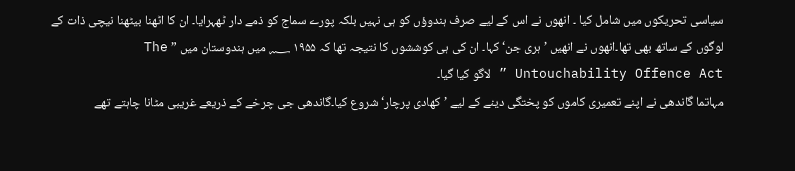سیاسی تحریکوں میں شامل کیا ۔ انھوں نے اس کے لیے صرف ہندوؤں کو ہی نہیں بلکہ پورے سماج کو ذمے دار ٹھہرایا۔ ان کا اٹھنا بیٹھنا نیچی ذات کے لوگوں کے ساتھ بھی تھا۔انھوں نے انھیں ’ ہری جن‘ کہا۔ ان کی ہی کوششوں کا نتیجہ تھا کہ ۱۹۵۵ ؁ میں ہندوستان میں ” The Untouchability Offence Act ” لاگو کیا گیا۔
مہاتما گاندھی نے اپنے تعمیری کاموں کو پختگی دینے کے لیے ’کھادی پرچار‘ شروع کیا۔گاندھی جی چرخے کے ذریعے غریبی مٹانا چاہتے تھے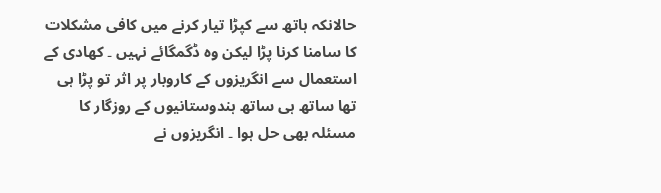حالانکہ ہاتھ سے کپڑا تیار کرنے میں کافی مشکلات کا سامنا کرنا پڑا لیکن وہ ڈگمگائے نہیں ۔ کھادی کے استعمال سے انگریزوں کے کاروبار پر اثر تو پڑا ہی تھا ساتھ ہی ساتھ ہندوستانیوں کے روزگار کا مسئلہ بھی حل ہوا ۔ انگریزوں نے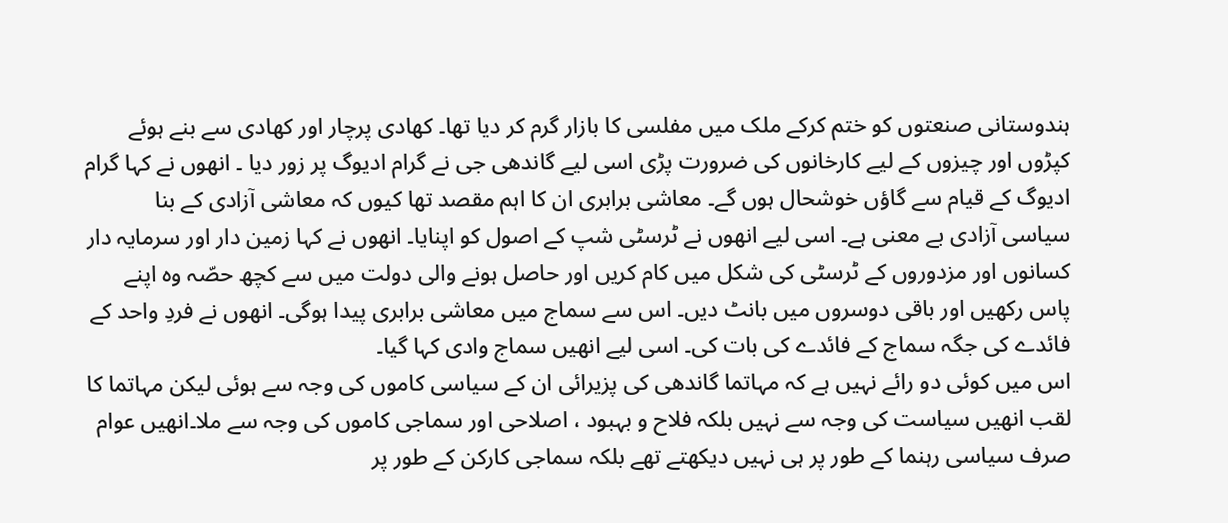ہندوستانی صنعتوں کو ختم کرکے ملک میں مفلسی کا بازار گرم کر دیا تھا۔ کھادی پرچار اور کھادی سے بنے ہوئے کپڑوں اور چیزوں کے لیے کارخانوں کی ضرورت پڑی اسی لیے گاندھی جی نے گرام ادیوگ پر زور دیا ۔ انھوں نے کہا گرام ادیوگ کے قیام سے گاؤں خوشحال ہوں گے۔ معاشی برابری ان کا اہم مقصد تھا کیوں کہ معاشی آزادی کے بنا سیاسی آزادی بے معنی ہے۔ اسی لیے انھوں نے ٹرسٹی شپ کے اصول کو اپنایا۔ انھوں نے کہا زمین دار اور سرمایہ دار کسانوں اور مزدوروں کے ٹرسٹی کی شکل میں کام کریں اور حاصل ہونے والی دولت میں سے کچھ حصّہ وہ اپنے پاس رکھیں اور باقی دوسروں میں بانٹ دیں۔ اس سے سماج میں معاشی برابری پیدا ہوگی۔ انھوں نے فردِ واحد کے فائدے کی جگہ سماج کے فائدے کی بات کی۔ اسی لیے انھیں سماج وادی کہا گیا۔
اس میں کوئی دو رائے نہیں ہے کہ مہاتما گاندھی کی پزیرائی ان کے سیاسی کاموں کی وجہ سے ہوئی لیکن مہاتما کا لقب انھیں سیاست کی وجہ سے نہیں بلکہ فلاح و بہبود ، اصلاحی اور سماجی کاموں کی وجہ سے ملا۔انھیں عوام صرف سیاسی رہنما کے طور پر ہی نہیں دیکھتے تھے بلکہ سماجی کارکن کے طور پر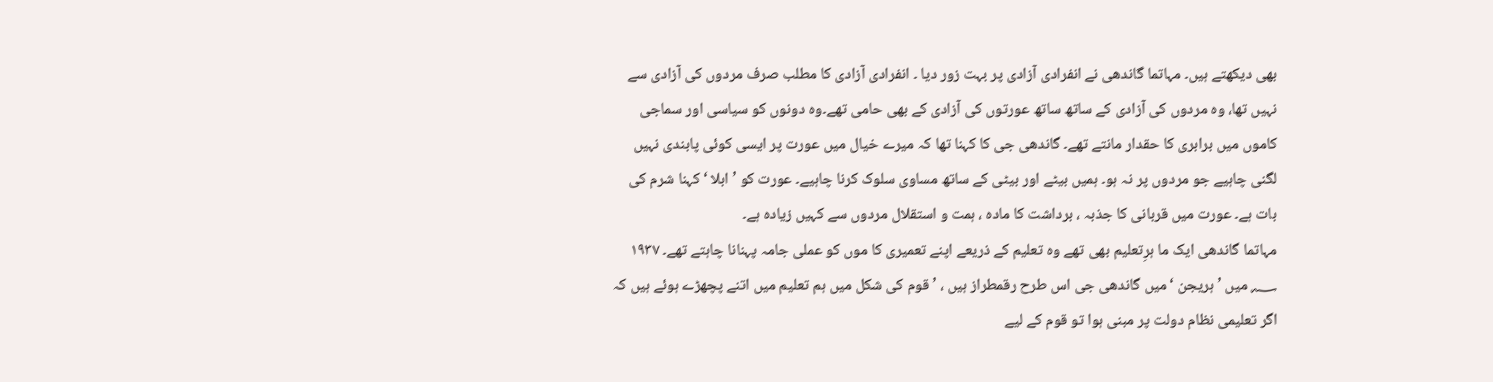بھی دیکھتے ہیں۔ مہاتما گاندھی نے انفرادی آزادی پر بہت زور دیا ۔ انفرادی آزادی کا مطلب صرف مردوں کی آزادی سے نہیں تھا، وہ مردوں کی آزادی کے ساتھ ساتھ عورتوں کی آزادی کے بھی حامی تھے۔وہ دونوں کو سیاسی اور سماجی کاموں میں برابری کا حقدار مانتے تھے۔ گاندھی جی کا کہنا تھا کہ میرے خیال میں عورت پر ایسی کوئی پابندی نہیں لگنی چاہیے جو مردوں پر نہ ہو۔ ہمیں بیٹے اور بیٹی کے ساتھ مساوی سلوک کرنا چاہیے۔ عورت کو ’ابلا ‘ کہنا شرم کی بات ہے۔ عورت میں قربانی کا جذبہ ، برداشت کا مادہ ، ہمت و استقلال مردوں سے کہیں زیادہ ہے۔
مہاتما گاندھی ایک ما ہرِتعلیم بھی تھے وہ تعلیم کے ذریعے اپنے تعمیری کا موں کو عملی جامہ پہنانا چاہتے تھے۔ ۱۹۳۷ ؁ میں ’ ہریجن ‘ میں گاندھی جی اس طرح رقمطراز ہیں ، ’ قوم کی شکل میں ہم تعلیم میں اتنے پچھڑے ہوئے ہیں کہ اگر تعلیمی نظام دولت پر مبنی ہوا تو قوم کے لیے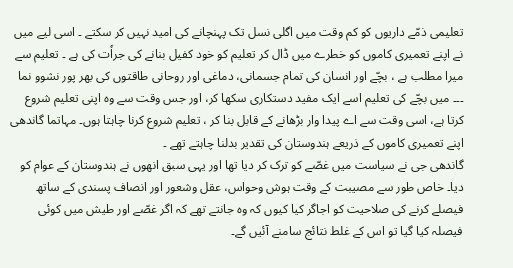تعلیمی ذمّے داریوں کو کم وقت میں اگلی نسل تک پہنچانے کی امید نہیں کر سکتے ۔ اسی لیے میں نے اپنے تعمیری کاموں کو خطرے میں ڈال کر تعلیم کو خود کفیل بنانے کی جراٗت کی ہے ۔ تعلیم سے میرا مطلب ہے ، بچّے اور انسان کی تمام جسمانی، دماغی اور روحانی طاقتوں کی بھر پور نشوو نما ۔۔۔ میں بچّے کی تعلیم اسے ایک مفید دستکاری سکھا کر، اور جس وقت سے وہ اپنی تعلیم شروع کرتا ہے، اسی وقت سے اے پیدا وار بڑھانے کے قابل بنا کر ، تعلیم شروع کرنا چاہتا ہوں۔ مہاتما گاندھی اپنے تعمیری کاموں کے ذریعے ہندوستان کی تقدیر بدلنا چاہتے تھے ۔
گاندھی جی نے سیاست میں غصّے کو ترک کر دیا تھا اور یہی سبق انھوں نے ہندوستان کے عوام کو دیا۔ خاص طور سے مصیبت کے وقت ہوش وحواس، عقل وشعور اور انصاف پسندی کے ساتھ فیصلے کرنے کی صلاحیت کو اجاگر کیا کیوں کہ وہ جانتے تھے کہ اگر غصّے اور طیش میں کوئی فیصلہ کیا گیا تو اس کے غلط نتائج سامنے آئیں گے۔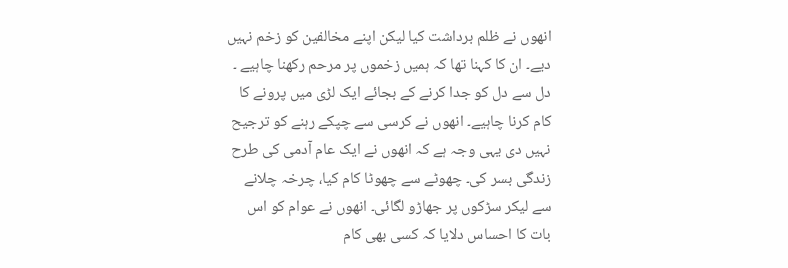انھوں نے ظلم برداشت کیا لیکن اپنے مخالفین کو زخم نہیں دیے۔ ان کا کہنا تھا کہ ہمیں زخموں پر مرحم رکھنا چاہیے ۔ دل سے دل کو جدا کرنے کے بجائے ایک لڑی میں پرونے کا کام کرنا چاہیے۔ انھوں نے کرسی سے چپکے رہنے کو ترجیح نہیں دی یہی وجہ ہے کہ انھوں نے ایک عام آدمی کی طرح زندگی بسر کی۔ چھوٹے سے چھوٹا کام کیا، چرخہ چلانے سے لیکر سڑکوں پر جھاڑو لگائی۔ انھوں نے عوام کو اس بات کا احساس دلایا کہ کسی بھی کام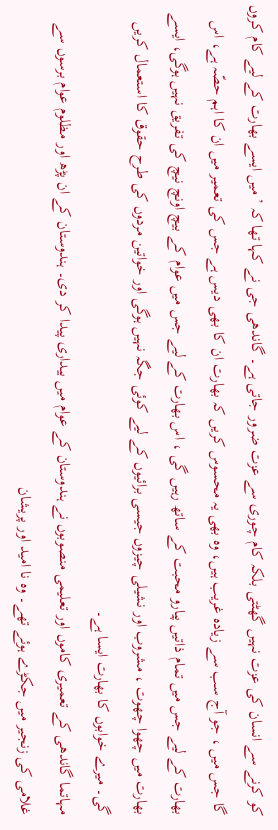کو کرنے سے انسان کی عزت نہیں گھٹتی بلکہ کام چوری سے عزت ضرور جاتی ہے۔ گاندھی جی نے کہا تھا کہ ’ میں ایسے بھارت کے لیے کام کروں گا جس میں ، جو آج سب سے زیادہ غریب ہیں، وہ بھی یہ محسوس کریں کہ بھارت ان کا بھی دیس ہے جس کی تعمیر میں ان کا اہم حصّہ ہے، اس بھارت کے لیے جس میں تمام ذاتیں پیارو محبت کے ساتھ رہیں گی ، اس بھارت کے لیے جس میں عوام کے بیچ اونچ نیچ کی تفریق نہیں ہوگی، ایسے بھارت میں چھوا چھوت ، مشروب اور نشیلی چیزوں جیسی برائیوں کے لیے کوئی جگہ نہیں ہوگی اور خواتین مردوں کی طرح حقوق کا استعمال کریں گی۔ میرے خوابوں کا بھارت ایسا ہے۔
مہاتما گاندھی کے تعمیری کاموں اور تعلیمی منصوبوں نے ہندوستان کے عوام میں بیداری پیدا کر دی۔ ہندوستان کے ان پڑھ اور مظلوم عوام برسوں سے غلامی کی زنجیر میں جکڑے ہوئے تھے۔ وہ نا امید اور پریشان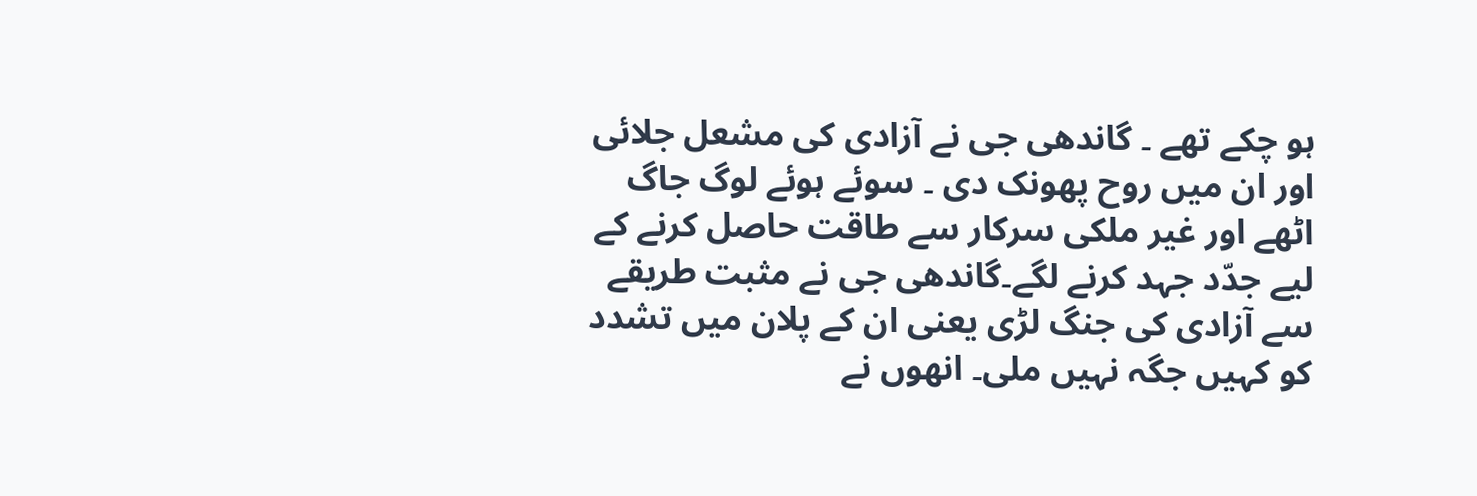ہو چکے تھے ۔ گاندھی جی نے آزادی کی مشعل جلائی اور ان میں روح پھونک دی ۔ سوئے ہوئے لوگ جاگ اٹھے اور غیر ملکی سرکار سے طاقت حاصل کرنے کے لیے جدّد جہد کرنے لگے۔گاندھی جی نے مثبت طریقے سے آزادی کی جنگ لڑی یعنی ان کے پلان میں تشدد کو کہیں جگہ نہیں ملی۔ انھوں نے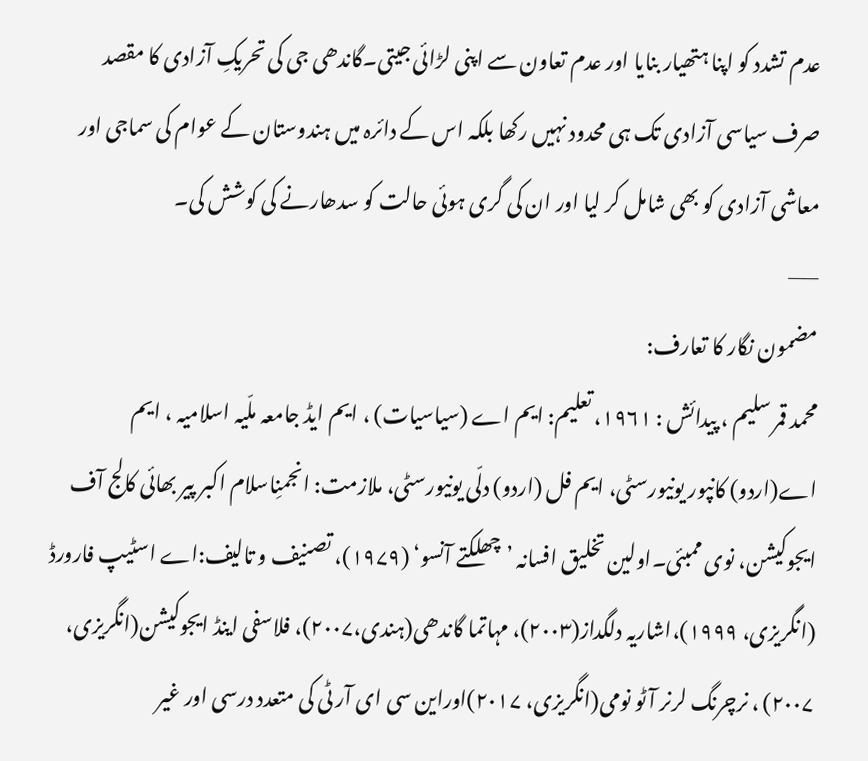عدم تشدد کو اپنا ہتھیار بنایا اور عدم تعاون سے اپنی لڑائی جیتی۔گاندھی جی کی تحریکِ آزادی کا مقصد صرف سیاسی آزادی تک ہی محدود نہیں رکھا بلکہ اس کے دائرہ میں ہندوستان کے عوام کی سماجی اور معاشی آزادی کو بھی شامل کر لیا اور ان کی گری ہوئی حالت کو سدھارنے کی کوشش کی۔
——
مضمون نگار کا تعارف:
محمد قمر سلیم ، پیدائش : ۱۹۶۱، تعلیم: ایم اے (سیاسیات) ، ایم ایڈ جامعہ ملّیہ اسلامیہ ، ایم اے(اردو) کانپور یونیورسٹی، ایم فل (اردو) دلّی یونیورسٹی، ملازمت: انجمنِاسلام اکبر پیر بھائی کالج آف ایجوکیشن، نوی ممبئی۔اولین تخلیق افسانہ ’چھلکتے آنسو‘ (۱۹۷۹)، تصنیف و تالیف:اے اسٹیپ فارورڈ (انگریزی، ۱۹۹۹)،اشاریہ دلگداز(۲۰۰۳)، مہاتما گاندھی(ہندی،۲۰۰۷)، فلاسفی اینڈ ایجوکیشن(انگریزی، ۲۰۰۷) ، نرچرنگ لرنر آٹو نومی(انگریزی، ۲۰۱۷)اوراین سی ای آر ٹی کی متعدد درسی اور غیر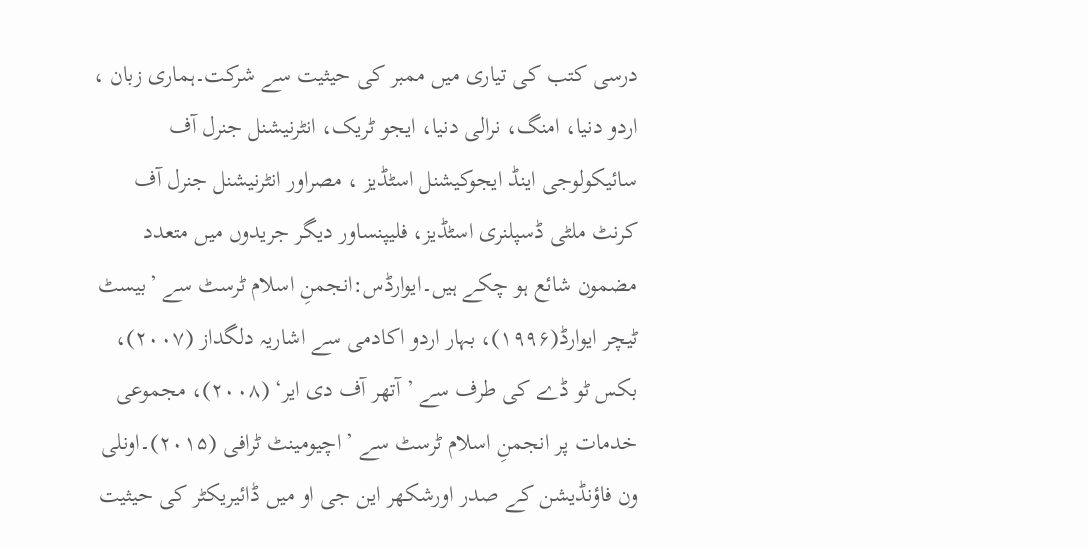درسی کتب کی تیاری میں ممبر کی حیثیت سے شرکت۔ہماری زبان ، اردو دنیا، امنگ، نرالی دنیا، ایجو ٹریک، انٹرنیشنل جنرل آف سائیکولوجی اینڈ ایجوکیشنل اسٹڈیز ، مصراور انٹرنیشنل جنرل آف کرنٹ ملٹی ڈسپلنری اسٹڈیز، فلیپنساور دیگر جریدوں میں متعدد مضمون شائع ہو چکے ہیں۔ایوارڈس:انجمنِ اسلام ٹرسٹ سے ’بیسٹ ٹیچر ایوارڈ(۱۹۹۶)، بہار اردو اکادمی سے اشاریہ دلگداز (۲۰۰۷)، بکس ٹو ڈے کی طرف سے ’آتھر آف دی ایر‘ (۲۰۰۸)، مجموعی خدمات پر انجمنِ اسلام ٹرسٹ سے ’اچیومینٹ ٹرافی (۲۰۱۵)۔اونلی ون فاؤنڈیشن کے صدر اورشکھر این جی او میں ڈائیریکٹر کی حیثیت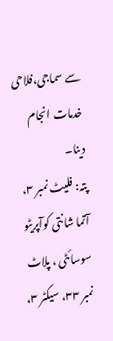سے سماجی،فلاحی خدمات انجام دینا۔
پتہ: فلیٹ نمبر ۳، آتما شانتی کوآپریٹو سوسائٹی ، پلاٹ نمبر ۳۳، سیکٹر ۳،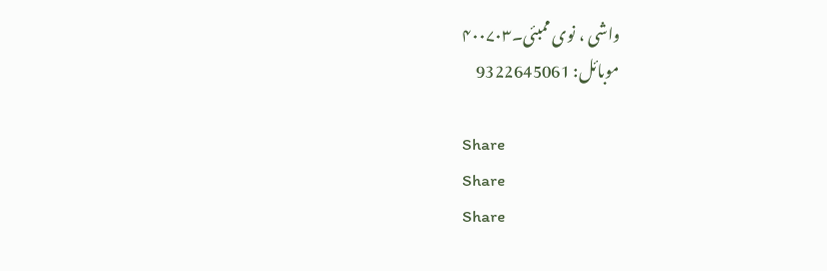واشی ، نوی ممبئی۔۴۰۰۷۰۳
موبائل: 9322645061

Share
Share
Share